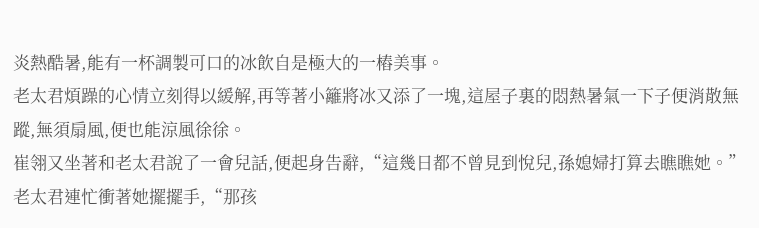炎熱酷暑,能有一杯調製可口的冰飲自是極大的一樁美事。
老太君煩躁的心情立刻得以緩解,再等著小籬將冰又添了一塊,這屋子裏的悶熱暑氣一下子便消散無蹤,無須扇風,便也能涼風徐徐。
崔翎又坐著和老太君說了一會兒話,便起身告辭,“這幾日都不曾見到悅兒,孫媳婦打算去瞧瞧她。”
老太君連忙衝著她擺擺手,“那孩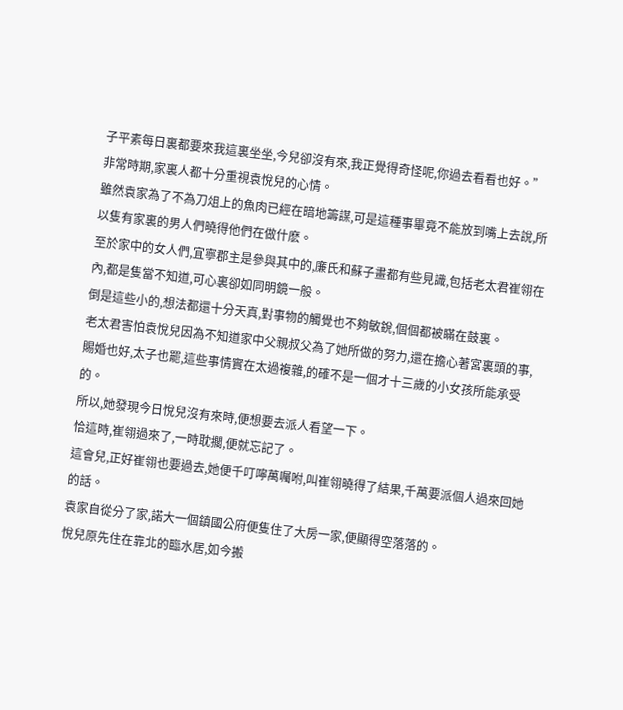子平素每日裏都要來我這裏坐坐,今兒卻沒有來,我正覺得奇怪呢,你過去看看也好。”
非常時期,家裏人都十分重視袁悅兒的心情。
雖然袁家為了不為刀俎上的魚肉已經在暗地籌謀,可是這種事畢竟不能放到嘴上去說,所以隻有家裏的男人們曉得他們在做什麽。
至於家中的女人們,宜寧郡主是參與其中的,廉氏和蘇子畫都有些見識,包括老太君崔翎在內,都是隻當不知道,可心裏卻如同明鏡一般。
倒是這些小的,想法都還十分天真,對事物的觸覺也不夠敏銳,個個都被瞞在鼓裏。
老太君害怕袁悅兒因為不知道家中父親叔父為了她所做的努力,還在擔心著宮裏頭的事,賜婚也好,太子也罷,這些事情實在太過複雜,的確不是一個才十三歲的小女孩所能承受的。
所以,她發現今日悅兒沒有來時,便想要去派人看望一下。
恰這時,崔翎過來了,一時耽擱,便就忘記了。
這會兒,正好崔翎也要過去,她便千叮嚀萬囑咐,叫崔翎曉得了結果,千萬要派個人過來回她的話。
袁家自從分了家,諾大一個鎮國公府便隻住了大房一家,便顯得空落落的。
悅兒原先住在靠北的臨水居,如今搬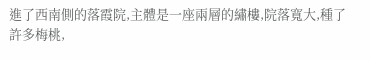進了西南側的落霞院,主體是一座兩層的繡樓,院落寬大,種了許多梅桃,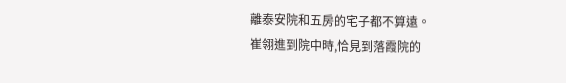離泰安院和五房的宅子都不算遠。
崔翎進到院中時,恰見到落霞院的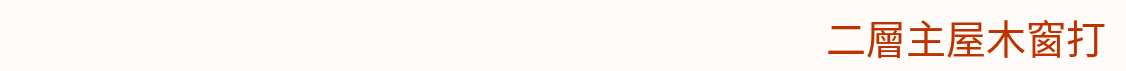二層主屋木窗打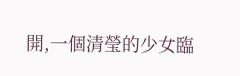開,一個清瑩的少女臨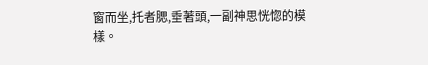窗而坐,托者腮,垂著頭,一副神思恍惚的模樣。